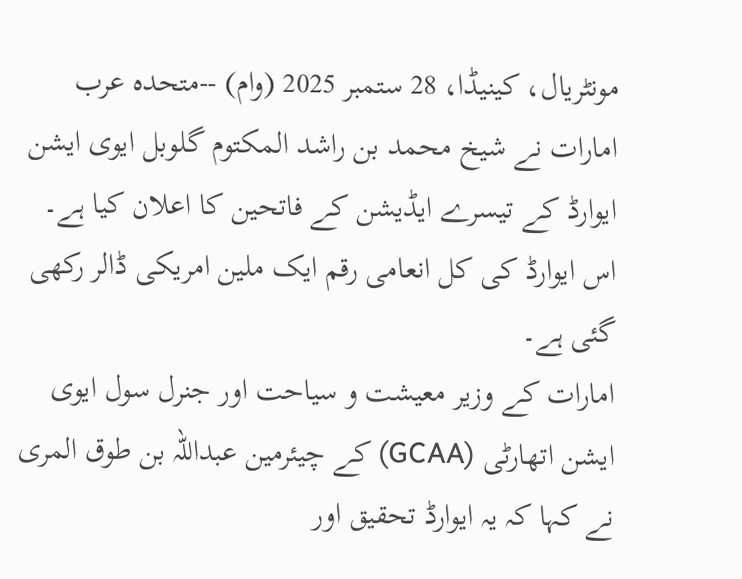مونٹریال، کینیڈا، 28 ستمبر 2025 (وام) --متحدہ عرب امارات نے شیخ محمد بن راشد المکتوم گلوبل ایوی ایشن ایوارڈ کے تیسرے ایڈیشن کے فاتحین کا اعلان کیا ہے۔ اس ایوارڈ کی کل انعامی رقم ایک ملین امریکی ڈالر رکھی گئی ہے۔
امارات کے وزیر معیشت و سیاحت اور جنرل سول ایوی ایشن اتھارٹی (GCAA) کے چیئرمین عبداللہ بن طوق المری نے کہا کہ یہ ایوارڈ تحقیق اور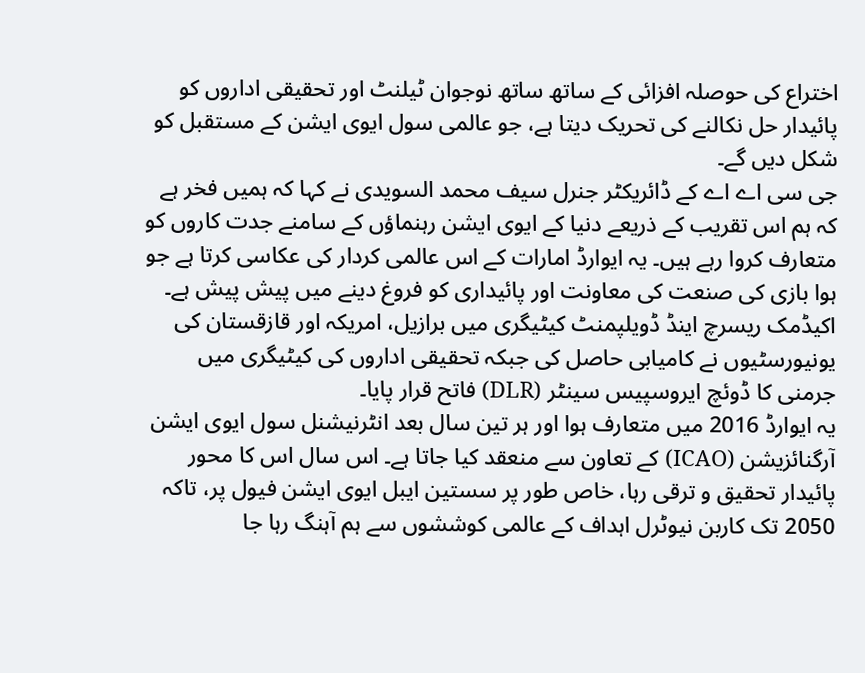اختراع کی حوصلہ افزائی کے ساتھ ساتھ نوجوان ٹیلنٹ اور تحقیقی اداروں کو پائیدار حل نکالنے کی تحریک دیتا ہے، جو عالمی سول ایوی ایشن کے مستقبل کو شکل دیں گے۔
جی سی اے اے کے ڈائریکٹر جنرل سیف محمد السویدی نے کہا کہ ہمیں فخر ہے کہ ہم اس تقریب کے ذریعے دنیا کے ایوی ایشن رہنماؤں کے سامنے جدت کاروں کو متعارف کروا رہے ہیں۔ یہ ایوارڈ امارات کے اس عالمی کردار کی عکاسی کرتا ہے جو ہوا بازی کی صنعت کی معاونت اور پائیداری کو فروغ دینے میں پیش پیش ہے۔
اکیڈمک ریسرچ اینڈ ڈویلپمنٹ کیٹیگری میں برازیل، امریکہ اور قازقستان کی یونیورسٹیوں نے کامیابی حاصل کی جبکہ تحقیقی اداروں کی کیٹیگری میں جرمنی کا ڈوئچ ایروسپیس سینٹر (DLR) فاتح قرار پایا۔
یہ ایوارڈ 2016 میں متعارف ہوا اور ہر تین سال بعد انٹرنیشنل سول ایوی ایشن آرگنائزیشن (ICAO) کے تعاون سے منعقد کیا جاتا ہے۔ اس سال اس کا محور پائیدار تحقیق و ترقی رہا، خاص طور پر سستین ایبل ایوی ایشن فیول پر، تاکہ 2050 تک کاربن نیوٹرل اہداف کے عالمی کوششوں سے ہم آہنگ رہا جا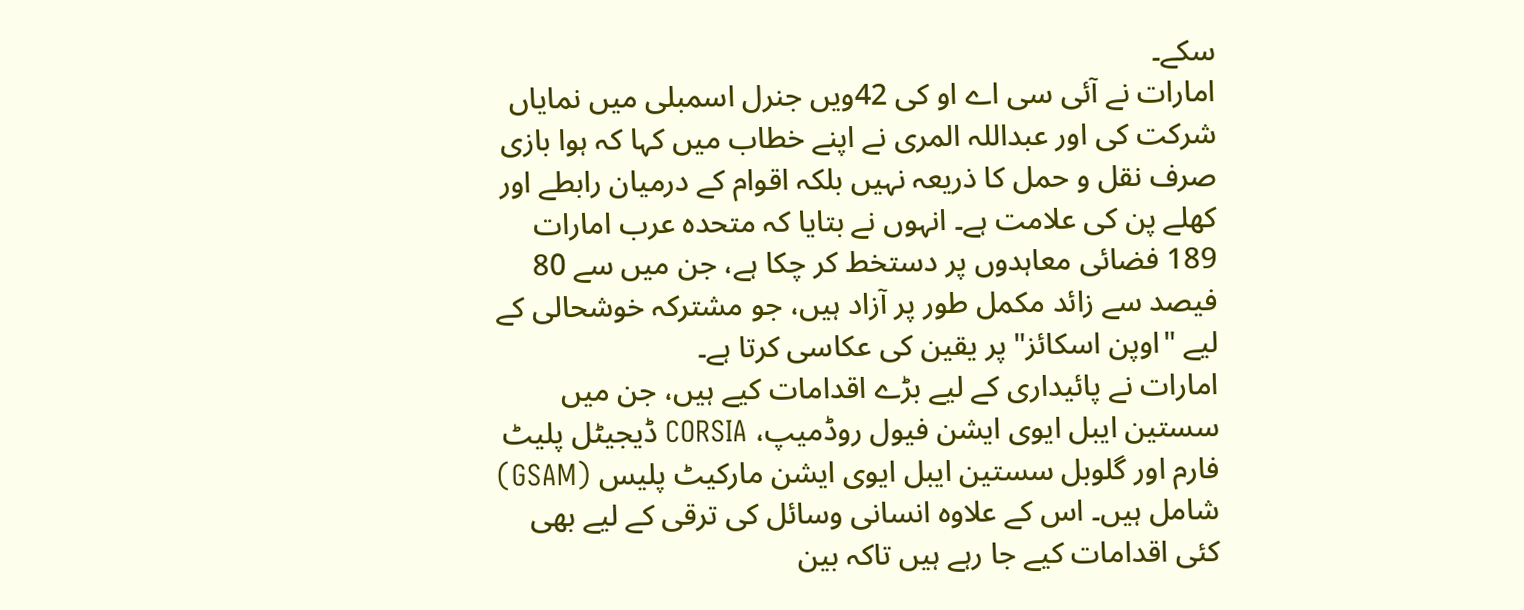سکے۔
امارات نے آئی سی اے او کی 42ویں جنرل اسمبلی میں نمایاں شرکت کی اور عبداللہ المری نے اپنے خطاب میں کہا کہ ہوا بازی صرف نقل و حمل کا ذریعہ نہیں بلکہ اقوام کے درمیان رابطے اور کھلے پن کی علامت ہے۔ انہوں نے بتایا کہ متحدہ عرب امارات 189 فضائی معاہدوں پر دستخط کر چکا ہے، جن میں سے 80 فیصد سے زائد مکمل طور پر آزاد ہیں، جو مشترکہ خوشحالی کے لیے "اوپن اسکائز" پر یقین کی عکاسی کرتا ہے۔
امارات نے پائیداری کے لیے بڑے اقدامات کیے ہیں، جن میں سستین ایبل ایوی ایشن فیول روڈمیپ، CORSIA ڈیجیٹل پلیٹ فارم اور گلوبل سستین ایبل ایوی ایشن مارکیٹ پلیس (GSAM) شامل ہیں۔ اس کے علاوہ انسانی وسائل کی ترقی کے لیے بھی کئی اقدامات کیے جا رہے ہیں تاکہ بین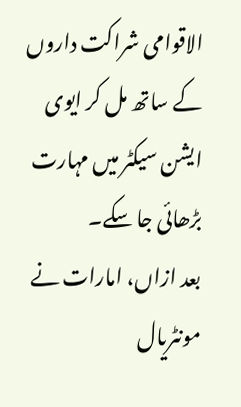الاقوامی شراکت داروں کے ساتھ مل کر ایوی ایشن سیکٹر میں مہارت بڑھائی جا سکے۔
بعد ازاں، امارات نے مونٹریال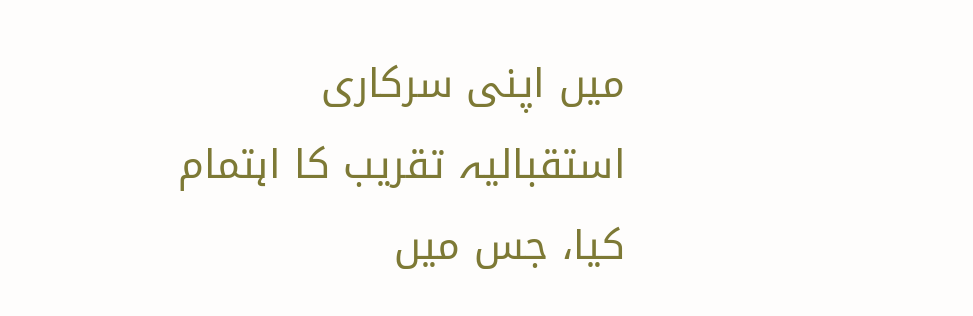میں اپنی سرکاری استقبالیہ تقریب کا اہتمام کیا، جس میں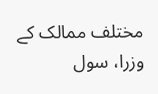مختلف ممالک کے وزرا، سول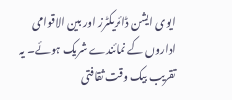ایوی ایشن ڈائریکٹرز اور بین الاقوامی اداروں کے نمائندے شریک ہوئے۔ یہ تقریب بیک وقت ثقافتی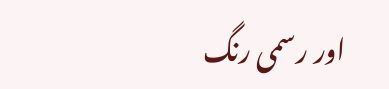اور رسمی رنگ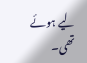لیے ہوئے تھی۔